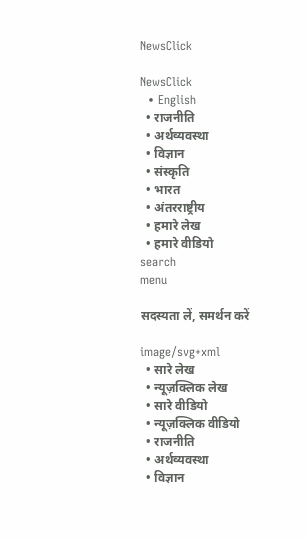NewsClick

NewsClick
  • English
  • राजनीति
  • अर्थव्यवस्था
  • विज्ञान
  • संस्कृति
  • भारत
  • अंतरराष्ट्रीय
  • हमारे लेख
  • हमारे वीडियो
search
menu

सदस्यता लें, समर्थन करें

image/svg+xml
  • सारे लेख
  • न्यूज़क्लिक लेख
  • सारे वीडियो
  • न्यूज़क्लिक वीडियो
  • राजनीति
  • अर्थव्यवस्था
  • विज्ञान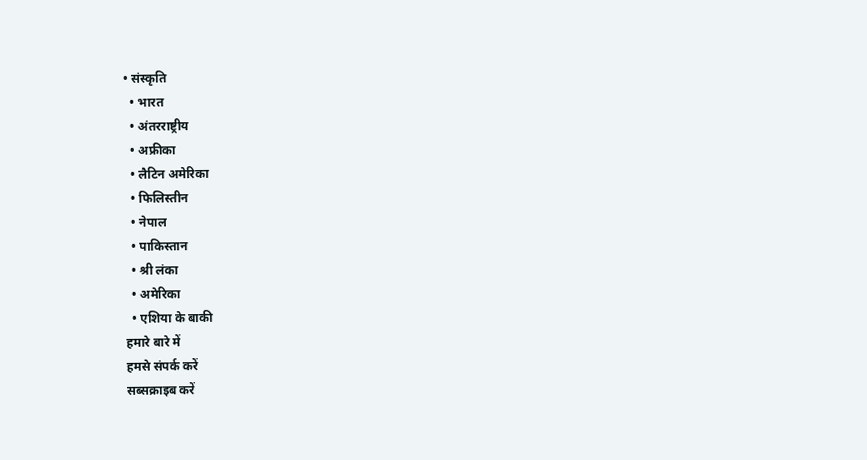• संस्कृति
  • भारत
  • अंतरराष्ट्रीय
  • अफ्रीका
  • लैटिन अमेरिका
  • फिलिस्तीन
  • नेपाल
  • पाकिस्तान
  • श्री लंका
  • अमेरिका
  • एशिया के बाकी
हमारे बारे में
हमसे संपर्क करें
सब्सक्राइब करें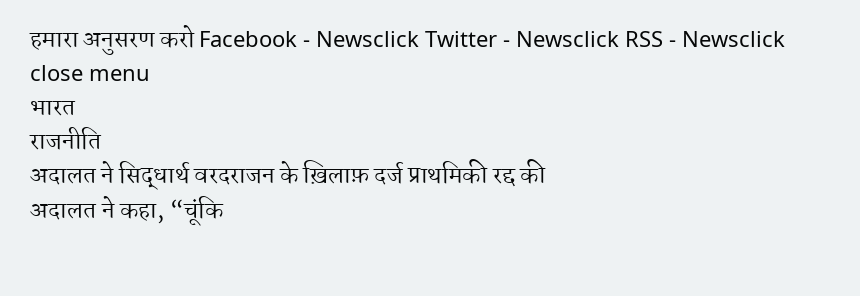हमारा अनुसरण करो Facebook - Newsclick Twitter - Newsclick RSS - Newsclick
close menu
भारत
राजनीति
अदालत ने सिद्धार्थ वरदराजन के ख़िलाफ़ दर्ज प्राथमिकी रद्द की
अदालत ने कहा, “चूंकि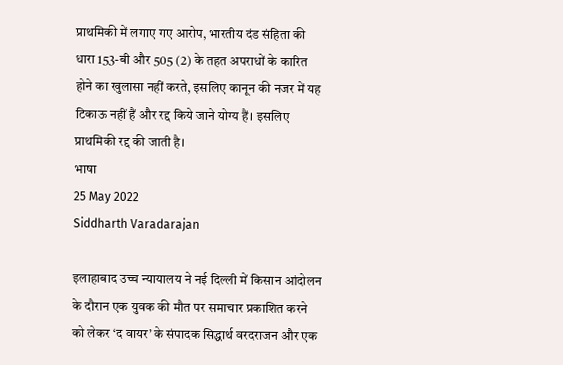प्राथमिकी में लगाए गए आरोप, भारतीय दंड संहिता की धारा 153-बी और 505 (2) के तहत अपराधों के कारित होने का खुलासा नहीं करते, इसलिए कानून की नजर में यह टिकाऊ नहीं हैं और रद्द किये जाने योग्य हैं। इसलिए प्राथमिकी रद्द की जाती है।
भाषा
25 May 2022
Siddharth Varadarajan

इलाहाबाद उच्च न्यायालय ने नई दिल्ली में किसान आंदोलन के दौरान एक युवक की मौत पर समाचार प्रकाशित करने को लेकर ‘द वायर’ के संपादक सिद्धार्थ वरदराजन और एक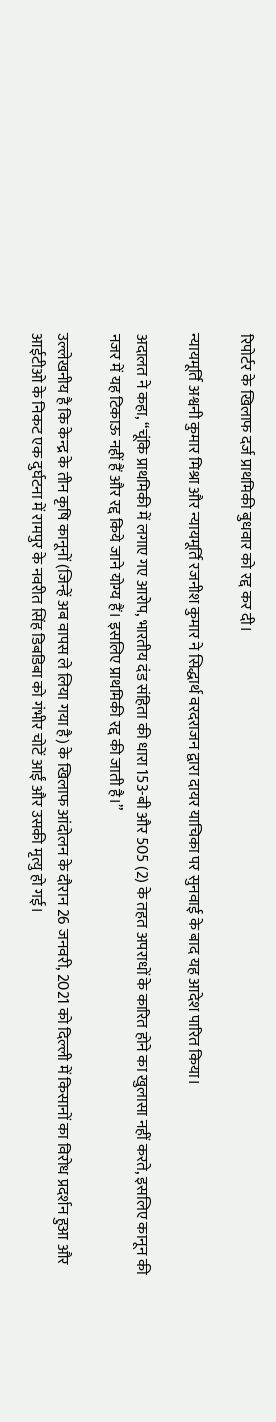रिपोर्टर के खिलाफ दर्ज प्राथमिकी बुधवार को रद्द कर दी।

न्यायमूर्ति अश्वनी कुमार मिश्रा और न्यायमूर्ति रजनीश कुमार ने सिद्धार्थ वरदराजन द्वारा दायर याचिका पर सुनवाई के बाद यह आदेश पारित किया।

अदालत ने कहा, “चूंकि प्राथमिकी में लगाए गए आरोप, भारतीय दंड संहिता की धारा 153-बी और 505 (2) के तहत अपराधों के कारित होने का खुलासा नहीं करते, इसलिए कानून की नजर में यह टिकाऊ नहीं हैं और रद्द किये जाने योग्य हैं। इसलिए प्राथमिकी रद्द की जाती है।”

उल्लेखनीय है कि केन्द्र के तीन कृषि कानूनों (जिन्हें अब वापस ले लिया गया है) के खिलाफ आंदोलन के दौरान 26 जनवरी, 2021 को दिल्ली में किसानों का विरोध प्रदर्शन हुआ और आईटीओ के निकट एक दुर्घटना में रामपुर के नवरीत सिंह डिबडिबा को गंभीर चोटें आईं और उसकी मृत्यु हो गई।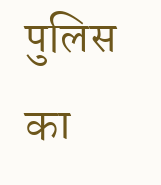पुलिस का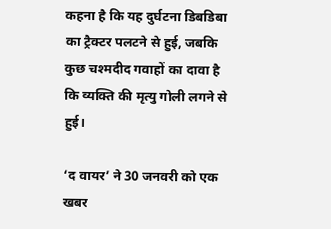कहना है कि यह दुर्घटना डिबडिबा का ट्रैक्टर पलटने से हुई, जबकि कुछ चश्मदीद गवाहों का दावा है कि व्यक्ति की मृत्यु गोली लगने से हुई।

‘द वायर’ ने 30 जनवरी को एक खबर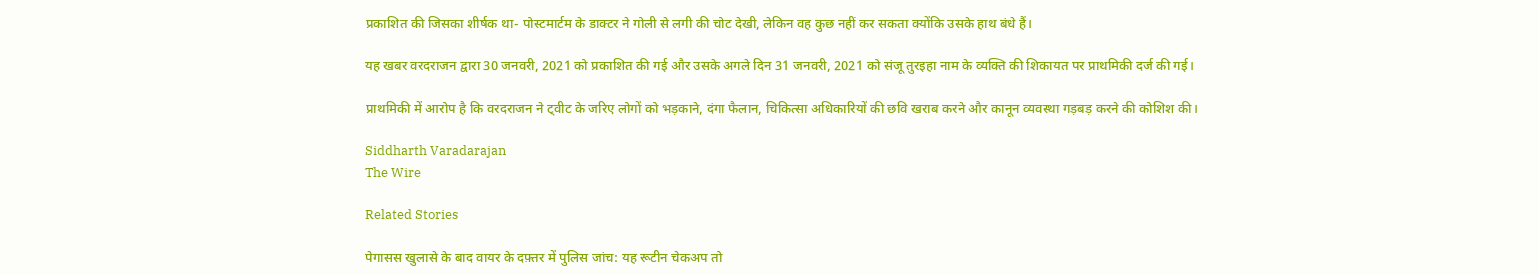प्रकाशित की जिसका शीर्षक था- पोस्टमार्टम के डाक्टर ने गोली से लगी की चोट देखी, लेकिन वह कुछ नहीं कर सकता क्योंकि उसके हाथ बंधे हैं।

यह खबर वरदराजन द्वारा 30 जनवरी, 2021 को प्रकाशित की गई और उसके अगले दिन 31 जनवरी, 2021 को संजू तुरइहा नाम के व्यक्ति की शिकायत पर प्राथमिकी दर्ज की गई।

प्राथमिकी में आरोप है कि वरदराजन ने ट्वीट के जरिए लोगों को भड़काने, दंगा फैलान, चिकित्सा अधिकारियों की छवि खराब करने और कानून व्यवस्था गड़बड़ करने की कोशिश की।

Siddharth Varadarajan
The Wire

Related Stories

पेगासस खुलासे के बाद वायर के दफ़्तर में पुलिस जांच: यह रूटीन चेकअप तो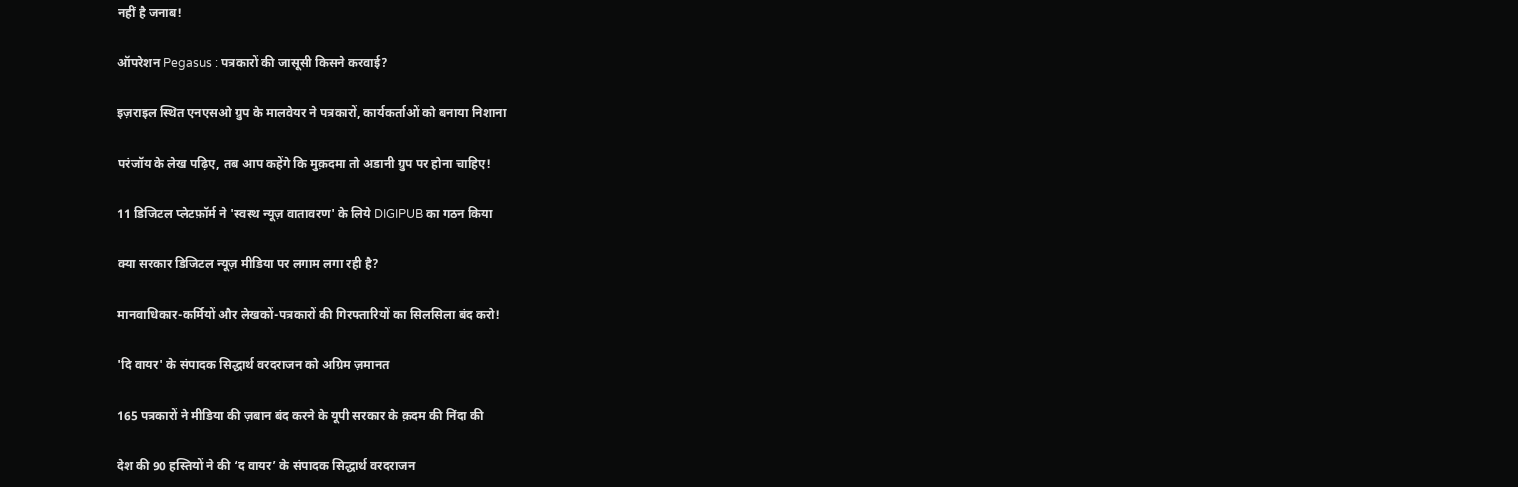नहीं है जनाब!

ऑपरेशन Pegasus : पत्रकारों की जासूसी किसने करवाई?

इज़राइल स्थित एनएसओ ग्रुप के मालवेयर ने पत्रकारों, कार्यकर्ताओं को बनाया निशाना

परंजॉय के लेख पढ़िए, तब आप कहेंगे कि मुक़दमा तो अडानी ग्रुप पर होना चाहिए!

11 डिजिटल प्लेटफ़ॉर्म ने 'स्वस्थ न्यूज़ वातावरण' के लिये DIGIPUB का गठन किया

क्या सरकार डिजिटल न्यूज़ मीडिया पर लगाम लगा रही है?

मानवाधिकार-कर्मियों और लेखकों-पत्रकारों की गिरफ्तारियों का सिलसिला बंद करो!

'दि वायर' के संपादक सिद्धार्थ वरदराजन को अग्रिम ज़मानत

165 पत्रकारों ने मीडिया की ज़बान बंद करने के यूपी सरकार के क़दम की निंदा की

देश की 90 हस्तियों ने की ‘द वायर’ के संपादक सिद्धार्थ वरदराजन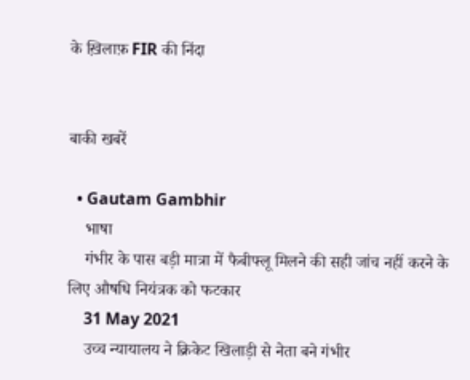के ख़िलाफ़ FIR की निंदा


बाकी खबरें

  • Gautam Gambhir
    भाषा
    गंभीर के पास बड़ी मात्रा में फैबीफ्लू मिलने की सही जांच नहीं करने के लिए औषधि नियंत्रक को फटकार
    31 May 2021
    उच्च न्यायालय ने क्रिकेट खिलाड़ी से नेता बने गंभीर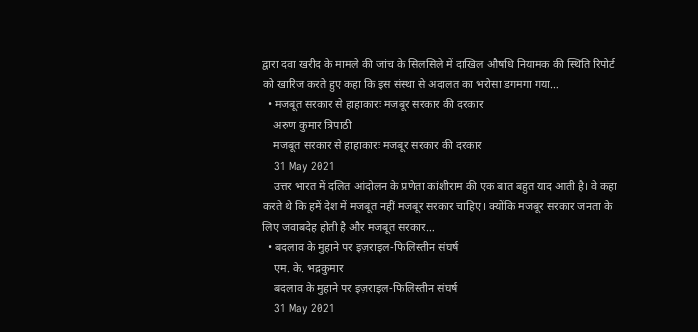द्वारा दवा खरीद के मामले की जांच के सिलसिले में दाखिल औषधि नियामक की स्थिति रिपोर्ट को खारिज करते हुए कहा कि इस संस्था से अदालत का भरोसा डगमगा गया…
  • मजबूत सरकार से हाहाकारः मजबूर सरकार की दरकार
    अरुण कुमार त्रिपाठी
    मजबूत सरकार से हाहाकारः मजबूर सरकार की दरकार
    31 May 2021
    उत्तर भारत में दलित आंदोलन के प्रणेता कांशीराम की एक बात बहुत याद आती है। वे कहा करते थे कि हमें देश में मजबूत नहीं मजबूर सरकार चाहिए। क्योंकि मजबूर सरकार जनता के लिए जवाबदेह होती है और मजबूत सरकार…
  • बदलाव के मुहाने पर इज़राइल-फिलिस्तीन संघर्ष
    एम. के. भद्रकुमार
    बदलाव के मुहाने पर इज़राइल-फिलिस्तीन संघर्ष
    31 May 2021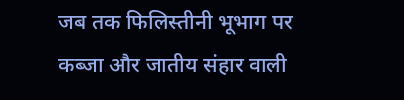जब तक फिलिस्तीनी भूभाग पर कब्जा और जातीय संहार वाली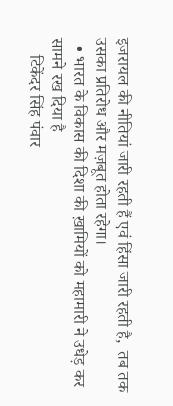इजरायल की नीतियां जारी रहती हैं एवं हिंसा जारी रहती है,  तब तक उसका प्रतिरोध और मज़बूत होता रहेगा।
  • भारत के विकास की दिशा की ख़ामियों को महामारी ने उधेड़ कर सामने रख दिया है
    टिकेंदर सिंह पंवार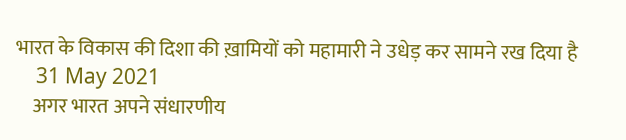भारत के विकास की दिशा की ख़ामियों को महामारी ने उधेड़ कर सामने रख दिया है
    31 May 2021
    अगर भारत अपने संधारणीय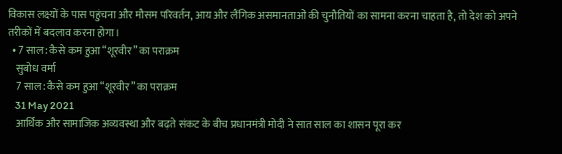विकास लक्ष्यों के पास पहुंचना और मौसम परिवर्तन, आय और लैंगिक असमानताओं की चुनौतियों का सामना करना चाहता है, तो देश को अपने तरीकों में बदलाव करना होगा।
  • 7 साल: कैसे कम हुआ “शूरवीर” का पराक्रम
    सुबोध वर्मा
    7 साल: कैसे कम हुआ “शूरवीर” का पराक्रम
    31 May 2021
    आर्थिक और सामाजिक अव्यवस्था और बढ़ते संकट के बीच प्रधानमंत्री मोदी ने सात साल का शासन पूरा कर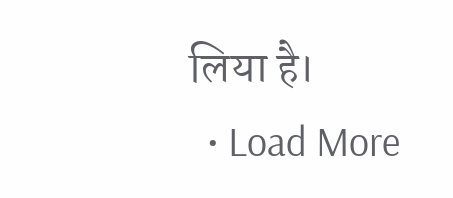लिया है।
  • Load More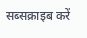सब्सक्राइब करें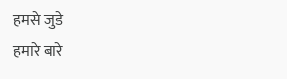हमसे जुडे
हमारे बारे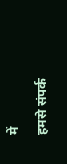में
हमसे संपर्क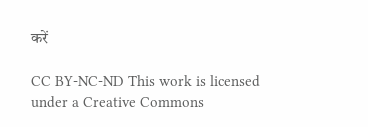करें

CC BY-NC-ND This work is licensed under a Creative Commons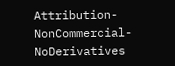Attribution-NonCommercial-NoDerivatives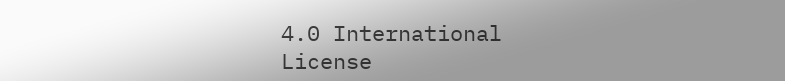4.0 International License